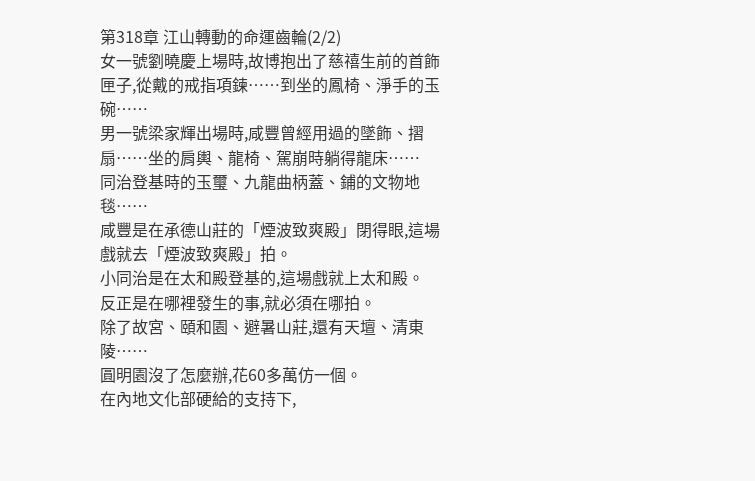第318章 江山轉動的命運齒輪(2/2)
女一號劉曉慶上場時,故博抱出了慈禧生前的首飾匣子,從戴的戒指項鍊……到坐的鳳椅、淨手的玉碗……
男一號梁家輝出場時,咸豐曾經用過的墜飾、摺扇……坐的肩輿、龍椅、駕崩時躺得龍床……
同治登基時的玉璽、九龍曲柄蓋、鋪的文物地毯……
咸豐是在承德山莊的「煙波致爽殿」閉得眼,這場戲就去「煙波致爽殿」拍。
小同治是在太和殿登基的,這場戲就上太和殿。
反正是在哪裡發生的事,就必須在哪拍。
除了故宮、頤和園、避暑山莊,還有天壇、清東陵……
圓明園沒了怎麼辦,花60多萬仿一個。
在內地文化部硬給的支持下,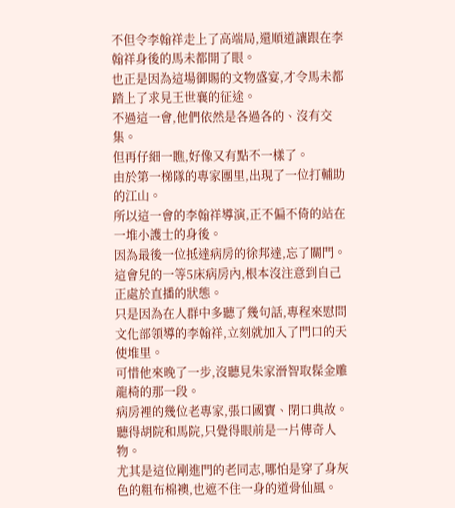不但令李翰祥走上了高端局,還順道讓跟在李翰祥身後的馬未都開了眼。
也正是因為這場御賜的文物盛宴,才令馬未都踏上了求見王世襄的征途。
不過這一會,他們依然是各過各的、沒有交集。
但再仔細一瞧,好像又有點不一樣了。
由於第一梯隊的專家團里,出現了一位打輔助的江山。
所以這一會的李翰祥導演,正不偏不倚的站在一堆小護士的身後。
因為最後一位抵達病房的徐邦達,忘了關門。
這會兒的一等5床病房內,根本沒注意到自己正處於直播的狀態。
只是因為在人群中多聽了幾句話,專程來慰問文化部領導的李翰祥,立刻就加入了門口的天使堆里。
可惜他來晚了一步,沒聽見朱家溍智取髹金雕龍椅的那一段。
病房裡的幾位老專家,張口國寶、閉口典故。
聽得胡院和馬院,只覺得眼前是一片傳奇人物。
尤其是這位剛進門的老同志,哪怕是穿了身灰色的粗布棉襖,也遮不住一身的道骨仙風。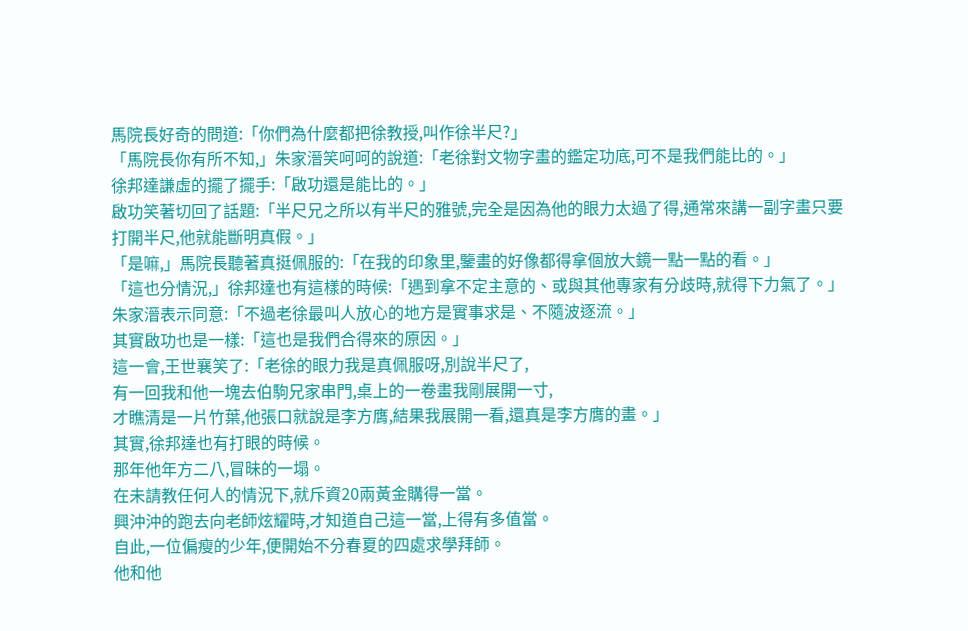馬院長好奇的問道:「你們為什麼都把徐教授,叫作徐半尺?」
「馬院長你有所不知,」朱家溍笑呵呵的說道:「老徐對文物字畫的鑑定功底,可不是我們能比的。」
徐邦達謙虛的擺了擺手:「啟功還是能比的。」
啟功笑著切回了話題:「半尺兄之所以有半尺的雅號,完全是因為他的眼力太過了得,通常來講一副字畫只要打開半尺,他就能斷明真假。」
「是嘛,」馬院長聽著真挺佩服的:「在我的印象里,鑒畫的好像都得拿個放大鏡一點一點的看。」
「這也分情況,」徐邦達也有這樣的時候:「遇到拿不定主意的、或與其他專家有分歧時,就得下力氣了。」
朱家溍表示同意:「不過老徐最叫人放心的地方是實事求是、不隨波逐流。」
其實啟功也是一樣:「這也是我們合得來的原因。」
這一會,王世襄笑了:「老徐的眼力我是真佩服呀,別說半尺了,
有一回我和他一塊去伯駒兄家串門,桌上的一卷畫我剛展開一寸,
才瞧清是一片竹葉,他張口就說是李方膺,結果我展開一看,還真是李方膺的畫。」
其實,徐邦達也有打眼的時候。
那年他年方二八,冒昧的一塌。
在未請教任何人的情況下,就斥資20兩黃金購得一當。
興沖沖的跑去向老師炫耀時,才知道自己這一當,上得有多值當。
自此,一位偏瘦的少年,便開始不分春夏的四處求學拜師。
他和他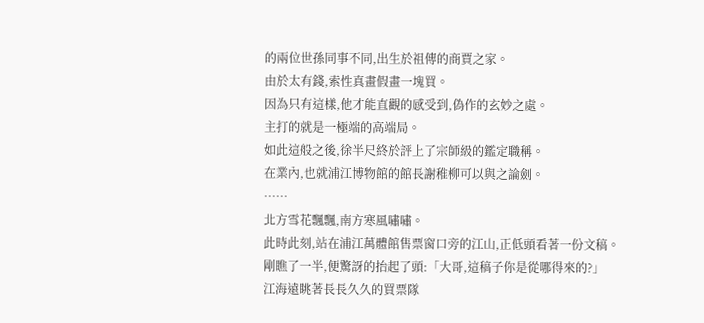的兩位世孫同事不同,出生於祖傳的商賈之家。
由於太有錢,索性真畫假畫一塊買。
因為只有這樣,他才能直觀的感受到,偽作的玄妙之處。
主打的就是一極端的高端局。
如此這般之後,徐半尺終於評上了宗師級的鑑定職稱。
在業內,也就浦江博物館的館長謝稚柳可以與之論劍。
……
北方雪花飄飄,南方寒風嘯嘯。
此時此刻,站在浦江萬體館售票窗口旁的江山,正低頭看著一份文稿。
剛瞧了一半,便驚訝的抬起了頭:「大哥,這稿子你是從哪得來的?」
江海遠眺著長長久久的買票隊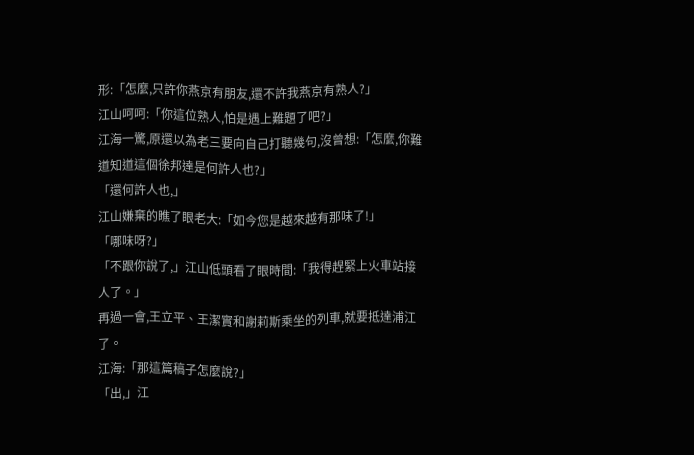形:「怎麼,只許你燕京有朋友,還不許我燕京有熟人?」
江山呵呵:「你這位熟人,怕是遇上難題了吧?」
江海一驚,原還以為老三要向自己打聽幾句,沒曾想:「怎麼,你難道知道這個徐邦達是何許人也?」
「還何許人也,」
江山嫌棄的瞧了眼老大:「如今您是越來越有那味了!」
「哪味呀?」
「不跟你說了,」江山低頭看了眼時間:「我得趕緊上火車站接人了。」
再過一會,王立平、王潔實和謝莉斯乘坐的列車,就要抵達浦江了。
江海:「那這篇稿子怎麼說?」
「出,」江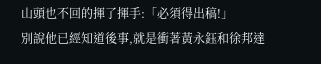山頭也不回的揮了揮手:「必須得出稿!」
別說他已經知道後事,就是衝著黃永鈺和徐邦達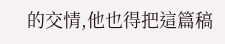的交情,他也得把這篇稿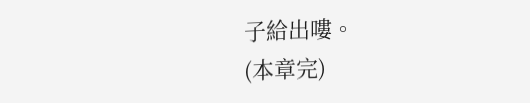子給出嘍。
(本章完)